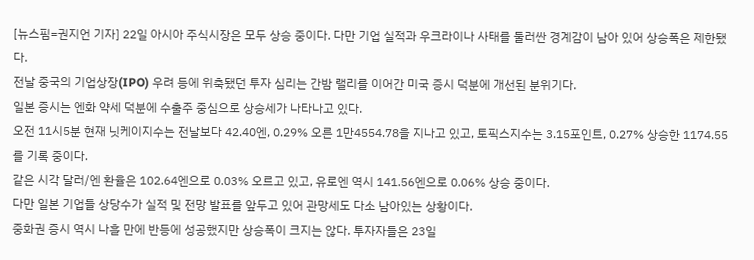[뉴스핌=권지언 기자] 22일 아시아 주식시장은 모두 상승 중이다. 다만 기업 실적과 우크라이나 사태를 둘러싼 경계감이 남아 있어 상승폭은 제한됐다.
전날 중국의 기업상장(IPO) 우려 등에 위축됐던 투자 심리는 간밤 랠리를 이어간 미국 증시 덕분에 개선된 분위기다.
일본 증시는 엔화 약세 덕분에 수출주 중심으로 상승세가 나타나고 있다.
오전 11시5분 현재 닛케이지수는 전날보다 42.40엔, 0.29% 오른 1만4554.78을 지나고 있고, 토픽스지수는 3.15포인트, 0.27% 상승한 1174.55를 기록 중이다.
같은 시각 달러/엔 환율은 102.64엔으로 0.03% 오르고 있고, 유로엔 역시 141.56엔으로 0.06% 상승 중이다.
다만 일본 기업들 상당수가 실적 및 전망 발표를 앞두고 있어 관망세도 다소 남아있는 상황이다.
중화권 증시 역시 나흘 만에 반등에 성공했지만 상승폭이 크지는 않다. 투자자들은 23일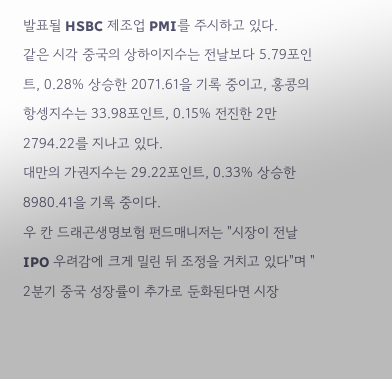발표될 HSBC 제조업 PMI를 주시하고 있다.
같은 시각 중국의 상하이지수는 전날보다 5.79포인트, 0.28% 상승한 2071.61을 기록 중이고, 홍콩의 항셍지수는 33.98포인트, 0.15% 전진한 2만2794.22를 지나고 있다.
대만의 가권지수는 29.22포인트, 0.33% 상승한 8980.41을 기록 중이다.
우 칸 드래곤생명보험 펀드매니저는 "시장이 전날 IPO 우려감에 크게 밀린 뒤 조정을 거치고 있다"며 " 2분기 중국 성장률이 추가로 둔화된다면 시장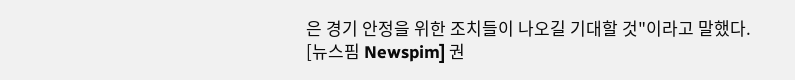은 경기 안정을 위한 조치들이 나오길 기대할 것"이라고 말했다.
[뉴스핌 Newspim] 권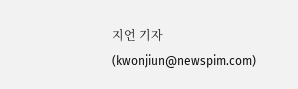지언 기자 (kwonjiun@newspim.com)